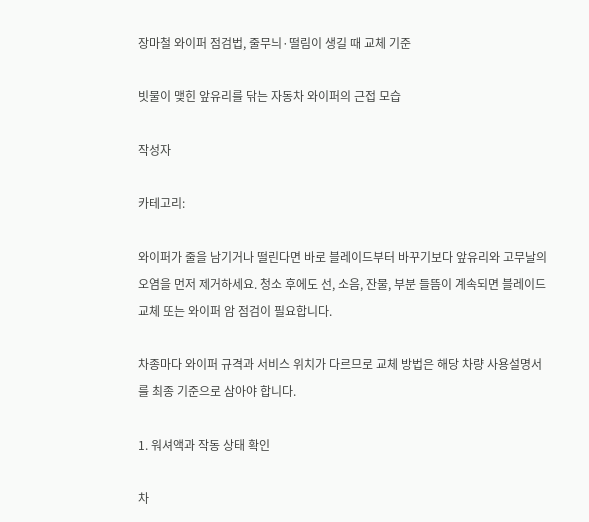장마철 와이퍼 점검법, 줄무늬·떨림이 생길 때 교체 기준

빗물이 맺힌 앞유리를 닦는 자동차 와이퍼의 근접 모습

작성자

카테고리:

와이퍼가 줄을 남기거나 떨린다면 바로 블레이드부터 바꾸기보다 앞유리와 고무날의 오염을 먼저 제거하세요. 청소 후에도 선, 소음, 잔물, 부분 들뜸이 계속되면 블레이드 교체 또는 와이퍼 암 점검이 필요합니다.

차종마다 와이퍼 규격과 서비스 위치가 다르므로 교체 방법은 해당 차량 사용설명서를 최종 기준으로 삼아야 합니다.

1. 워셔액과 작동 상태 확인

차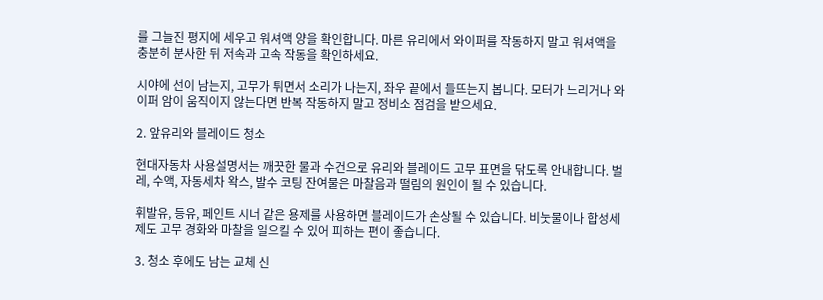를 그늘진 평지에 세우고 워셔액 양을 확인합니다. 마른 유리에서 와이퍼를 작동하지 말고 워셔액을 충분히 분사한 뒤 저속과 고속 작동을 확인하세요.

시야에 선이 남는지, 고무가 튀면서 소리가 나는지, 좌우 끝에서 들뜨는지 봅니다. 모터가 느리거나 와이퍼 암이 움직이지 않는다면 반복 작동하지 말고 정비소 점검을 받으세요.

2. 앞유리와 블레이드 청소

현대자동차 사용설명서는 깨끗한 물과 수건으로 유리와 블레이드 고무 표면을 닦도록 안내합니다. 벌레, 수액, 자동세차 왁스, 발수 코팅 잔여물은 마찰음과 떨림의 원인이 될 수 있습니다.

휘발유, 등유, 페인트 시너 같은 용제를 사용하면 블레이드가 손상될 수 있습니다. 비눗물이나 합성세제도 고무 경화와 마찰을 일으킬 수 있어 피하는 편이 좋습니다.

3. 청소 후에도 남는 교체 신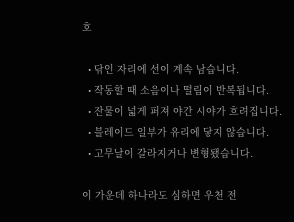호

  • 닦인 자리에 선이 계속 남습니다.
  • 작동할 때 소음이나 떨림이 반복됩니다.
  • 잔물이 넓게 퍼져 야간 시야가 흐려집니다.
  • 블레이드 일부가 유리에 닿지 않습니다.
  • 고무날이 갈라지거나 변형됐습니다.

이 가운데 하나라도 심하면 우천 전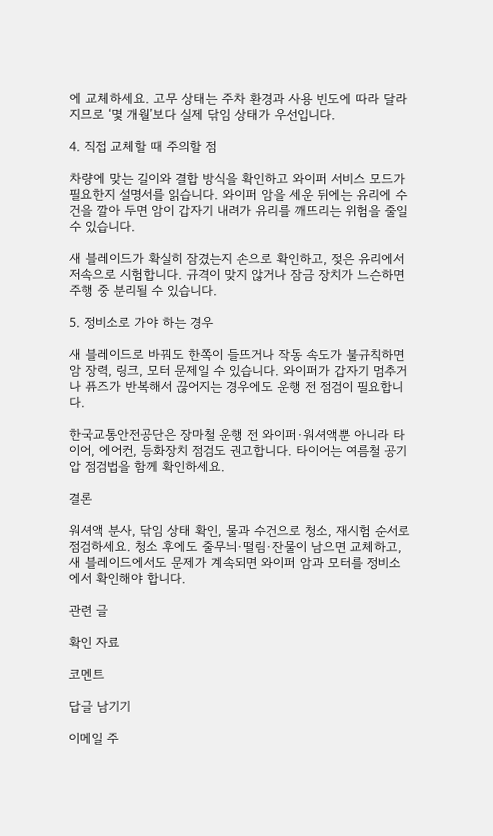에 교체하세요. 고무 상태는 주차 환경과 사용 빈도에 따라 달라지므로 ‘몇 개월’보다 실제 닦임 상태가 우선입니다.

4. 직접 교체할 때 주의할 점

차량에 맞는 길이와 결합 방식을 확인하고 와이퍼 서비스 모드가 필요한지 설명서를 읽습니다. 와이퍼 암을 세운 뒤에는 유리에 수건을 깔아 두면 암이 갑자기 내려가 유리를 깨뜨리는 위험을 줄일 수 있습니다.

새 블레이드가 확실히 잠겼는지 손으로 확인하고, 젖은 유리에서 저속으로 시험합니다. 규격이 맞지 않거나 잠금 장치가 느슨하면 주행 중 분리될 수 있습니다.

5. 정비소로 가야 하는 경우

새 블레이드로 바꿔도 한쪽이 들뜨거나 작동 속도가 불규칙하면 암 장력, 링크, 모터 문제일 수 있습니다. 와이퍼가 갑자기 멈추거나 퓨즈가 반복해서 끊어지는 경우에도 운행 전 점검이 필요합니다.

한국교통안전공단은 장마철 운행 전 와이퍼·워셔액뿐 아니라 타이어, 에어컨, 등화장치 점검도 권고합니다. 타이어는 여름철 공기압 점검법을 함께 확인하세요.

결론

워셔액 분사, 닦임 상태 확인, 물과 수건으로 청소, 재시험 순서로 점검하세요. 청소 후에도 줄무늬·떨림·잔물이 남으면 교체하고, 새 블레이드에서도 문제가 계속되면 와이퍼 암과 모터를 정비소에서 확인해야 합니다.

관련 글

확인 자료

코멘트

답글 남기기

이메일 주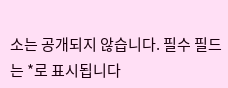소는 공개되지 않습니다. 필수 필드는 *로 표시됩니다